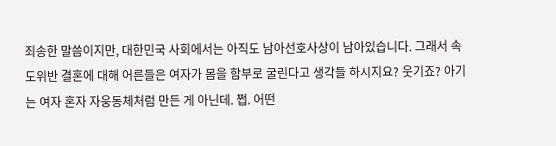죄송한 말씀이지만, 대한민국 사회에서는 아직도 남아선호사상이 남아있습니다. 그래서 속도위반 결혼에 대해 어른들은 여자가 몸을 함부로 굴린다고 생각들 하시지요? 웃기죠? 아기는 여자 혼자 자웅동체처럼 만든 게 아닌데. 쩝. 어떤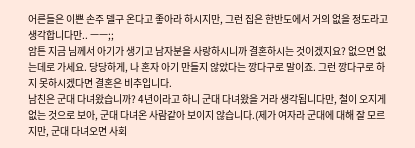어른들은 이쁜 손주 델구 온다고 좋아라 하시지만, 그런 집은 한반도에서 거의 없을 정도라고 생각합니다만.. ㅡㅡ;;
암튼 지금 님께서 아기가 생기고 남자분을 사랑하시니까 결혼하시는 것이겠지요? 없으면 없는데로 가세요. 당당하게, 나 혼자 아기 만들지 않았다는 깡다구로 말이죠. 그런 깡다구로 하지 못하시겠다면 결혼은 비추입니다.
남친은 군대 다녀왔습니까? 4년이라고 하니 군대 다녀왔을 거라 생각됩니다만, 철이 오지게 없는 것으로 보아, 군대 다녀온 사람같아 보이지 않습니다.(제가 여자라 군대에 대해 잘 모르지만, 군대 다녀오면 사회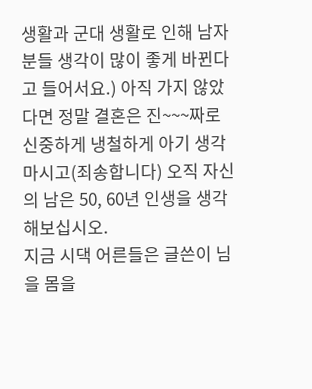생활과 군대 생활로 인해 남자분들 생각이 많이 좋게 바뀐다고 들어서요.) 아직 가지 않았다면 정말 결혼은 진~~~짜로 신중하게 냉철하게 아기 생각 마시고(죄송합니다) 오직 자신의 남은 50, 60년 인생을 생각해보십시오.
지금 시댁 어른들은 글쓴이 님을 몸을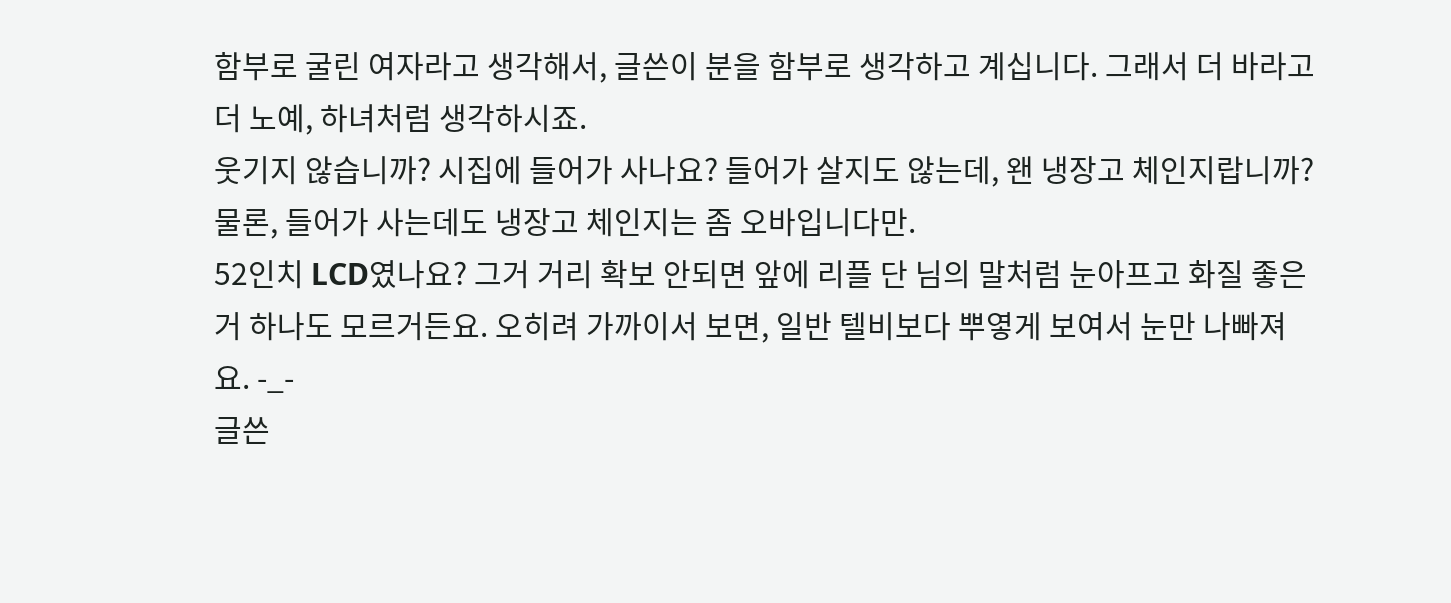함부로 굴린 여자라고 생각해서, 글쓴이 분을 함부로 생각하고 계십니다. 그래서 더 바라고 더 노예, 하녀처럼 생각하시죠.
웃기지 않습니까? 시집에 들어가 사나요? 들어가 살지도 않는데, 왠 냉장고 체인지랍니까?
물론, 들어가 사는데도 냉장고 체인지는 좀 오바입니다만.
52인치 LCD였나요? 그거 거리 확보 안되면 앞에 리플 단 님의 말처럼 눈아프고 화질 좋은 거 하나도 모르거든요. 오히려 가까이서 보면, 일반 텔비보다 뿌옇게 보여서 눈만 나빠져요. -_-
글쓴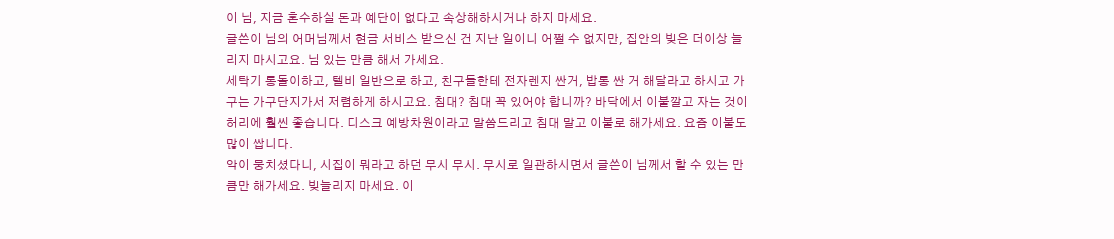이 님, 지금 혼수하실 돈과 예단이 없다고 속상해하시거나 하지 마세요.
글쓴이 님의 어머님께서 현금 서비스 받으신 건 지난 일이니 어쩔 수 없지만, 집안의 빚은 더이상 늘리지 마시고요. 님 있는 만큼 해서 가세요.
세탁기 통돌이하고, 텔비 일반으로 하고, 친구들한테 전자렌지 싼거, 밥통 싼 거 해달라고 하시고 가구는 가구단지가서 저렴하게 하시고요. 침대? 침대 꼭 있어야 합니까? 바닥에서 이불깔고 자는 것이 허리에 훨씬 좋습니다. 디스크 예방차원이라고 말씀드리고 침대 말고 이불로 해가세요. 요즘 이불도 많이 쌉니다.
악이 뭉치셨다니, 시집이 뭐라고 하던 무시 무시. 무시로 일관하시면서 글쓴이 님께서 할 수 있는 만큼만 해가세요. 빚늘리지 마세요. 이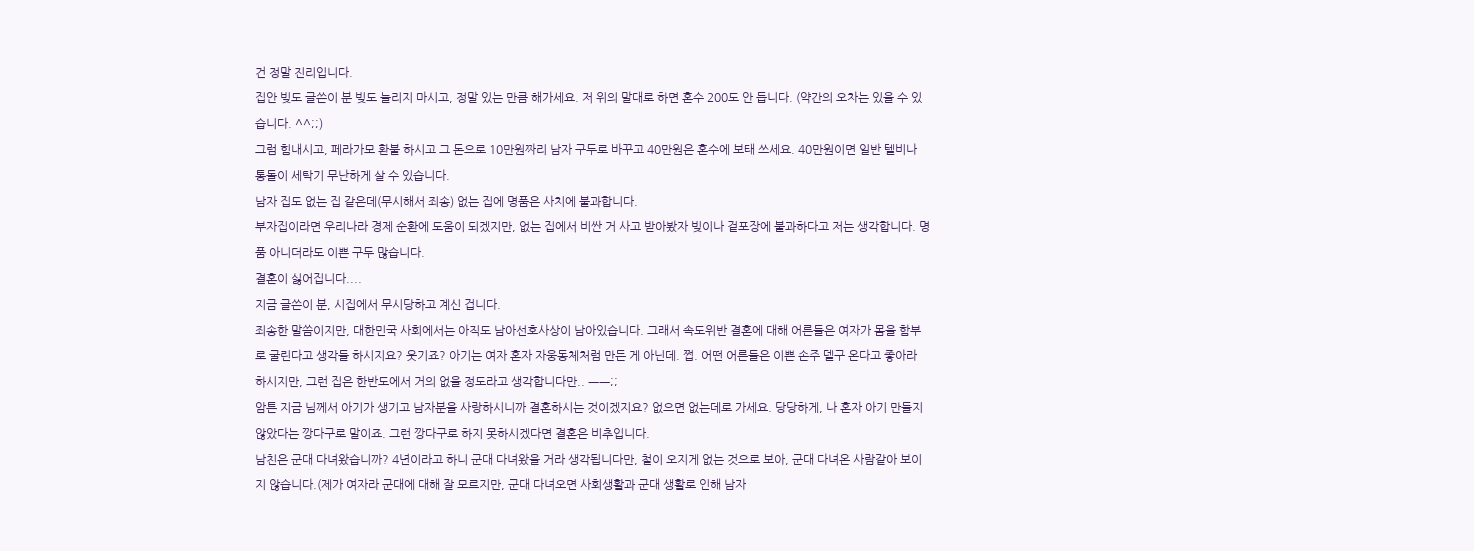건 정말 진리입니다.
집안 빚도 글쓴이 분 빚도 늘리지 마시고, 정말 있는 만큼 해가세요. 저 위의 말대로 하면 혼수 200도 안 듭니다. (약간의 오차는 있을 수 있습니다. ^^;;)
그럼 힘내시고, 페라가모 환불 하시고 그 돈으로 10만원짜리 남자 구두로 바꾸고 40만원은 혼수에 보태 쓰세요. 40만원이면 일반 텔비나 통돌이 세탁기 무난하게 살 수 있습니다.
남자 집도 없는 집 같은데(무시해서 죄송) 없는 집에 명품은 사치에 불과합니다.
부자집이라면 우리나라 경제 순환에 도움이 되겠지만, 없는 집에서 비싼 거 사고 받아봤자 빚이나 겉포장에 불과하다고 저는 생각합니다. 명품 아니더라도 이쁜 구두 많습니다.
결혼이 싫어집니다....
지금 글쓴이 분, 시집에서 무시당하고 계신 겁니다.
죄송한 말씀이지만, 대한민국 사회에서는 아직도 남아선호사상이 남아있습니다. 그래서 속도위반 결혼에 대해 어른들은 여자가 몸을 함부로 굴린다고 생각들 하시지요? 웃기죠? 아기는 여자 혼자 자웅동체처럼 만든 게 아닌데. 쩝. 어떤 어른들은 이쁜 손주 델구 온다고 좋아라 하시지만, 그런 집은 한반도에서 거의 없을 정도라고 생각합니다만.. ㅡㅡ;;
암튼 지금 님께서 아기가 생기고 남자분을 사랑하시니까 결혼하시는 것이겠지요? 없으면 없는데로 가세요. 당당하게, 나 혼자 아기 만들지 않았다는 깡다구로 말이죠. 그런 깡다구로 하지 못하시겠다면 결혼은 비추입니다.
남친은 군대 다녀왔습니까? 4년이라고 하니 군대 다녀왔을 거라 생각됩니다만, 철이 오지게 없는 것으로 보아, 군대 다녀온 사람같아 보이지 않습니다.(제가 여자라 군대에 대해 잘 모르지만, 군대 다녀오면 사회생활과 군대 생활로 인해 남자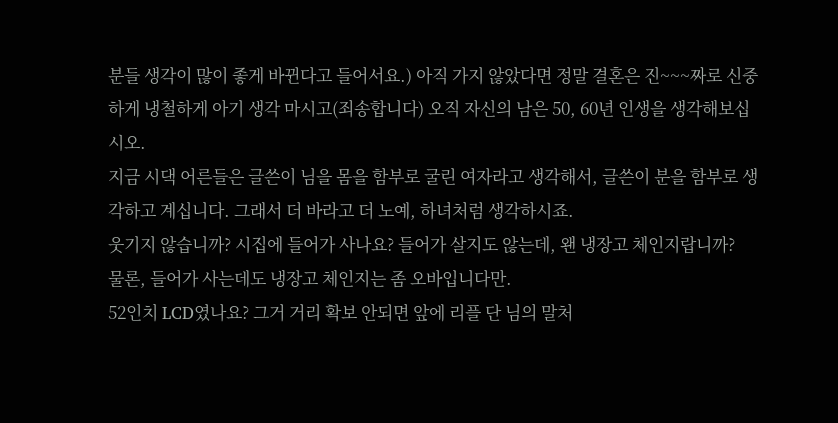분들 생각이 많이 좋게 바뀐다고 들어서요.) 아직 가지 않았다면 정말 결혼은 진~~~짜로 신중하게 냉철하게 아기 생각 마시고(죄송합니다) 오직 자신의 남은 50, 60년 인생을 생각해보십시오.
지금 시댁 어른들은 글쓴이 님을 몸을 함부로 굴린 여자라고 생각해서, 글쓴이 분을 함부로 생각하고 계십니다. 그래서 더 바라고 더 노예, 하녀처럼 생각하시죠.
웃기지 않습니까? 시집에 들어가 사나요? 들어가 살지도 않는데, 왠 냉장고 체인지랍니까?
물론, 들어가 사는데도 냉장고 체인지는 좀 오바입니다만.
52인치 LCD였나요? 그거 거리 확보 안되면 앞에 리플 단 님의 말처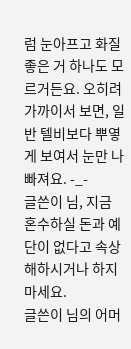럼 눈아프고 화질 좋은 거 하나도 모르거든요. 오히려 가까이서 보면, 일반 텔비보다 뿌옇게 보여서 눈만 나빠져요. -_-
글쓴이 님, 지금 혼수하실 돈과 예단이 없다고 속상해하시거나 하지 마세요.
글쓴이 님의 어머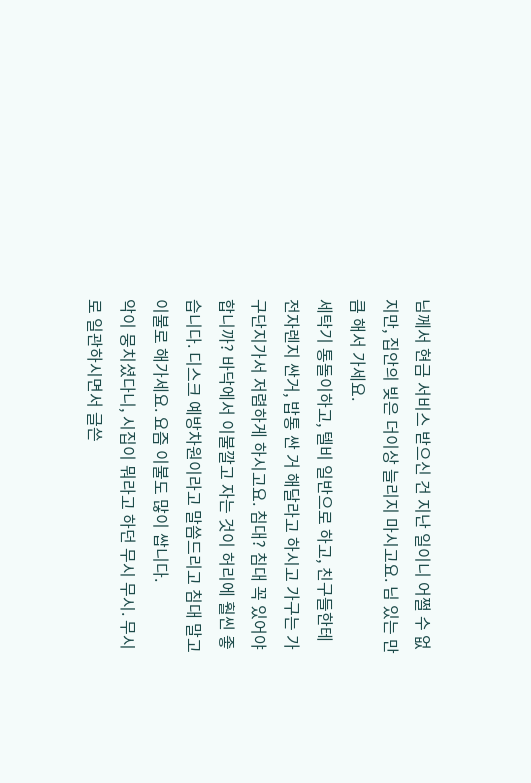님께서 현금 서비스 받으신 건 지난 일이니 어쩔 수 없지만, 집안의 빚은 더이상 늘리지 마시고요. 님 있는 만큼 해서 가세요.
세탁기 통돌이하고, 텔비 일반으로 하고, 친구들한테 전자렌지 싼거, 밥통 싼 거 해달라고 하시고 가구는 가구단지가서 저렴하게 하시고요. 침대? 침대 꼭 있어야 합니까? 바닥에서 이불깔고 자는 것이 허리에 훨씬 좋습니다. 디스크 예방차원이라고 말씀드리고 침대 말고 이불로 해가세요. 요즘 이불도 많이 쌉니다.
악이 뭉치셨다니, 시집이 뭐라고 하던 무시 무시. 무시로 일관하시면서 글쓴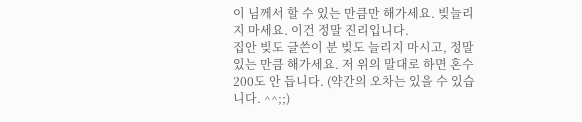이 님께서 할 수 있는 만큼만 해가세요. 빚늘리지 마세요. 이건 정말 진리입니다.
집안 빚도 글쓴이 분 빚도 늘리지 마시고, 정말 있는 만큼 해가세요. 저 위의 말대로 하면 혼수 200도 안 듭니다. (약간의 오차는 있을 수 있습니다. ^^;;)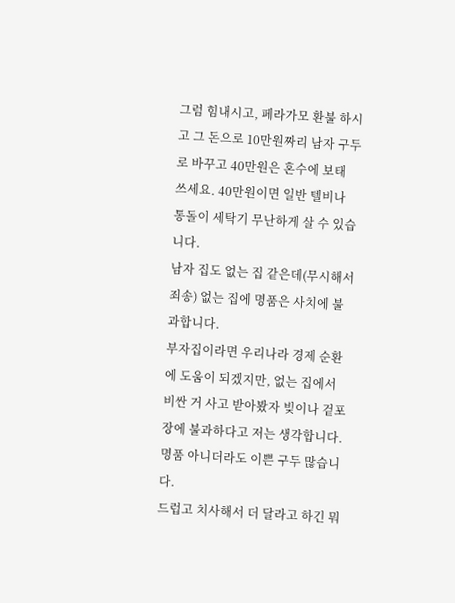그럼 힘내시고, 페라가모 환불 하시고 그 돈으로 10만원짜리 남자 구두로 바꾸고 40만원은 혼수에 보태 쓰세요. 40만원이면 일반 텔비나 통돌이 세탁기 무난하게 살 수 있습니다.
남자 집도 없는 집 같은데(무시해서 죄송) 없는 집에 명품은 사치에 불과합니다.
부자집이라면 우리나라 경제 순환에 도움이 되겠지만, 없는 집에서 비싼 거 사고 받아봤자 빚이나 겉포장에 불과하다고 저는 생각합니다. 명품 아니더라도 이쁜 구두 많습니다.
드럽고 치사해서 더 달라고 하긴 뭐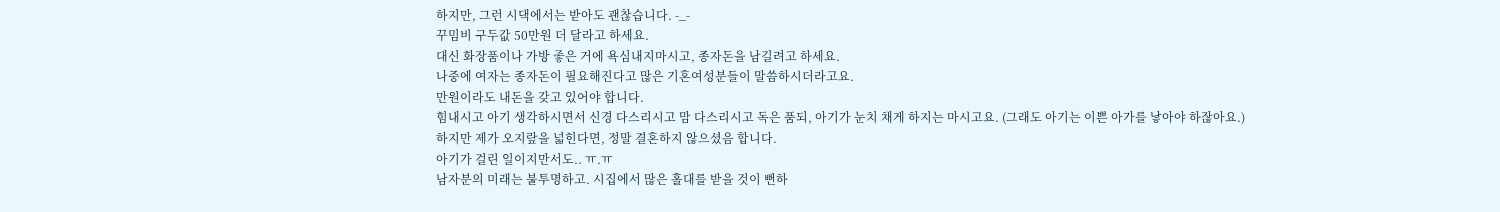하지만, 그런 시댁에서는 받아도 괜찮습니다. -_-
꾸밈비 구두값 50만원 더 달라고 하세요.
대신 화장품이나 가방 좋은 거에 욕심내지마시고, 종자돈을 남길려고 하세요.
나중에 여자는 종자돈이 필요해진다고 많은 기혼여성분들이 말씀하시더라고요.
만원이라도 내돈을 갖고 있어야 합니다.
힘내시고 아기 생각하시면서 신경 다스리시고 맘 다스리시고 독은 품되, 아기가 눈치 채게 하지는 마시고요. (그래도 아기는 이쁜 아가를 낳아야 하잖아요.)
하지만 제가 오지랖을 넓힌다면, 정말 결혼하지 않으셨음 합니다.
아기가 걸린 일이지만서도.. ㅠ.ㅠ
남자분의 미래는 불투명하고. 시집에서 많은 홀대를 받을 것이 뻔하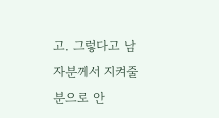고. 그렇다고 남자분께서 지켜줄 분으로 안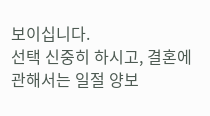보이십니다.
선택 신중히 하시고, 결혼에 관해서는 일절 양보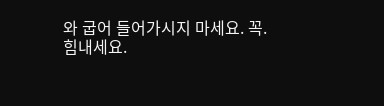와 굽어 들어가시지 마세요. 꼭.
힘내세요.